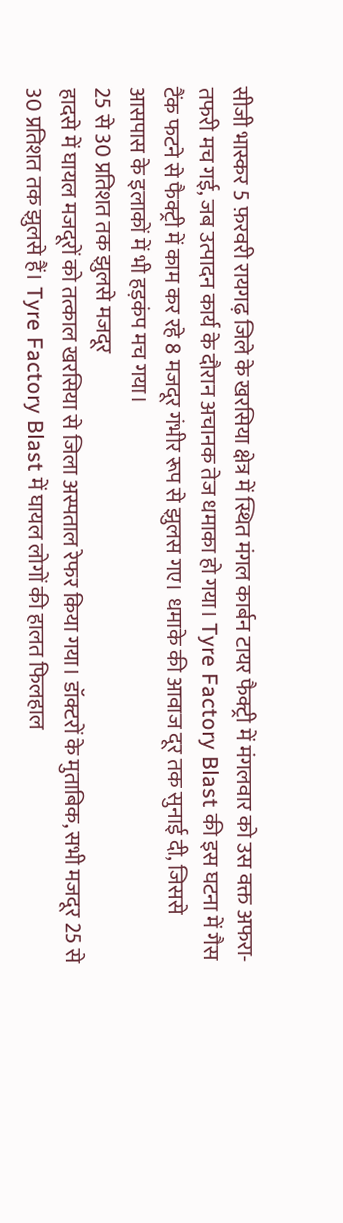सीजी भास्कर 5 फ़रवरी रायगढ़ जिले के खरसिया क्षेत्र में स्थित मंगल कार्बन टायर फैक्ट्री में मंगलवार को उस वक्त अफरा-तफरी मच गई, जब उत्पादन कार्य के दौरान अचानक तेज धमाका हो गया। Tyre Factory Blast की इस घटना में गैस टैंक फटने से फैक्ट्री में काम कर रहे 8 मजदूर गंभीर रूप से झुलस गए। धमाके की आवाज दूर तक सुनाई दी, जिससे आसपास के इलाकों में भी हड़कंप मच गया।
25 से 30 प्रतिशत तक झुलसे मजदूर
हादसे में घायल मजदूरों को तत्काल खरसिया से जिला अस्पताल रेफर किया गया। डॉक्टरों के मुताबिक, सभी मजदूर 25 से 30 प्रतिशत तक झुलसे हैं। Tyre Factory Blast में घायल लोगों की हालत फिलहाल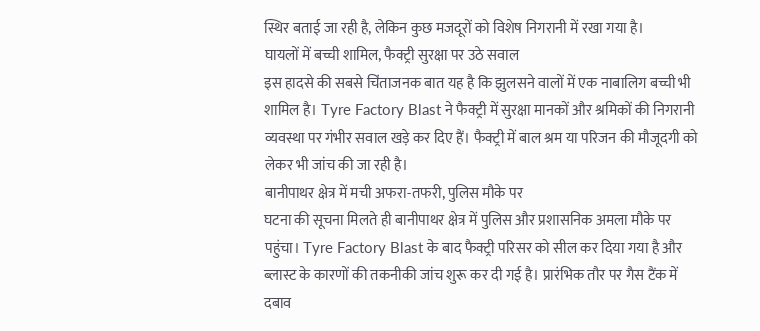स्थिर बताई जा रही है, लेकिन कुछ मजदूरों को विशेष निगरानी में रखा गया है।
घायलों में बच्ची शामिल, फैक्ट्री सुरक्षा पर उठे सवाल
इस हादसे की सबसे चिंताजनक बात यह है कि झुलसने वालों में एक नाबालिग बच्ची भी शामिल है। Tyre Factory Blast ने फैक्ट्री में सुरक्षा मानकों और श्रमिकों की निगरानी व्यवस्था पर गंभीर सवाल खड़े कर दिए हैं। फैक्ट्री में बाल श्रम या परिजन की मौजूदगी को लेकर भी जांच की जा रही है।
बानीपाथर क्षेत्र में मची अफरा-तफरी, पुलिस मौके पर
घटना की सूचना मिलते ही बानीपाथर क्षेत्र में पुलिस और प्रशासनिक अमला मौके पर पहुंचा। Tyre Factory Blast के बाद फैक्ट्री परिसर को सील कर दिया गया है और ब्लास्ट के कारणों की तकनीकी जांच शुरू कर दी गई है। प्रारंभिक तौर पर गैस टैंक में दबाव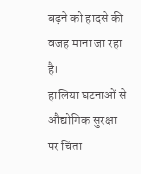बढ़ने को हादसे की वजह माना जा रहा है।
हालिया घटनाओं से औद्योगिक सुरक्षा पर चिंता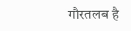गौरतलब है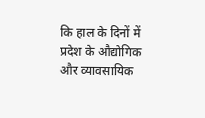कि हाल के दिनों में प्रदेश के औद्योगिक और व्यावसायिक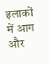इलाकों में आग और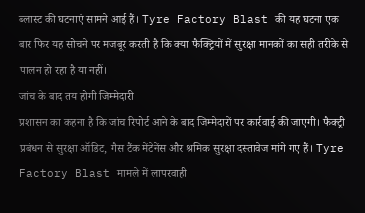ब्लास्ट की घटनाएं सामने आई हैं। Tyre Factory Blast की यह घटना एक बार फिर यह सोचने पर मजबूर करती है कि क्या फैक्ट्रियों में सुरक्षा मानकों का सही तरीके से पालन हो रहा है या नहीं।
जांच के बाद तय होगी जिम्मेदारी
प्रशासन का कहना है कि जांच रिपोर्ट आने के बाद जिम्मेदारों पर कार्रवाई की जाएगी। फैक्ट्री प्रबंधन से सुरक्षा ऑडिट, गैस टैंक मेंटेनेंस और श्रमिक सुरक्षा दस्तावेज मांगे गए हैं। Tyre Factory Blast मामले में लापरवाही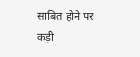साबित होने पर कड़ी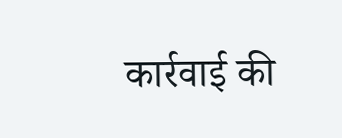कार्रवाई की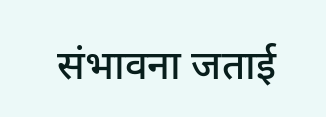संभावना जताई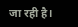जा रही है।